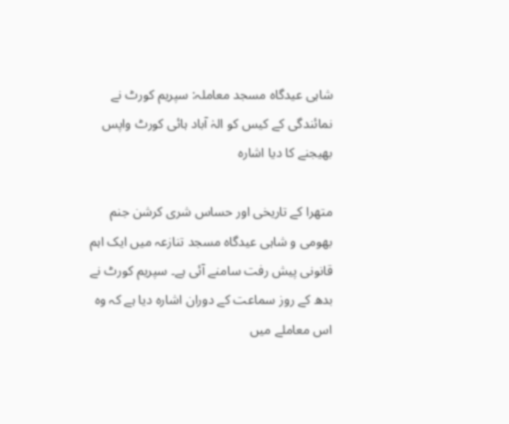شاہی عیدگاہ مسجد معاملہ: سپریم کورٹ نے نمائندگی کے کیس کو الہٰ آباد ہائی کورٹ واپس بھیجنے کا دیا اشارہ

متھرا کے تاریخی اور حساس شری کرشن جنم بھومی و شاہی عیدگاہ مسجد تنازعہ میں ایک اہم قانونی پیش رفت سامنے آئی ہے۔ سپریم کورٹ نے بدھ کے روز سماعت کے دوران اشارہ دیا ہے کہ وہ اس معاملے میں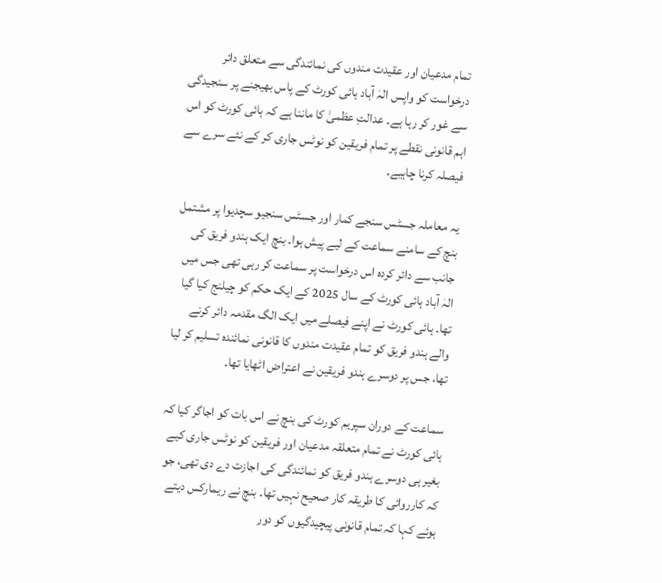تمام مدعیان اور عقیدت مندوں کی نمائندگی سے متعلق دائر درخواست کو واپس الہٰ آباد ہائی کورٹ کے پاس بھیجنے پر سنجیدگی سے غور کر رہا ہے۔ عدالتِ عظمیٰ کا ماننا ہے کہ ہائی کورٹ کو اس اہم قانونی نقطے پر تمام فریقین کو نوٹس جاری کر کے نئے سرے سے فیصلہ کرنا چاہیے۔

یہ معاملہ جسٹس سنجے کمار اور جسٹس سنجیو سچدیوا پر مشتمل بنچ کے سامنے سماعت کے لیے پیش ہوا۔ بنچ ایک ہندو فریق کی جانب سے دائر کردہ اس درخواست پر سماعت کر رہی تھی جس میں الہٰ آباد ہائی کورٹ کے سال 2025 کے ایک حکم کو چیلنج کیا گیا تھا۔ ہائی کورٹ نے اپنے فیصلے میں ایک الگ مقدمہ دائر کرنے والے ہندو فریق کو تمام عقیدت مندوں کا قانونی نمائندہ تسلیم کر لیا تھا، جس پر دوسرے ہندو فریقین نے اعتراض اٹھایا تھا۔

سماعت کے دوران سپریم کورٹ کی بنچ نے اس بات کو اجاگر کیا کہ ہائی کورٹ نے تمام متعلقہ مدعیان اور فریقین کو نوٹس جاری کیے بغیر ہی دوسرے ہندو فریق کو نمائندگی کی اجازت دے دی تھی، جو کہ کارروائی کا طریقہ کار صحیح نہیں تھا۔ بنچ نے ریمارکس دیتے ہوئے کہا کہ تمام قانونی پیچیدگیوں کو دور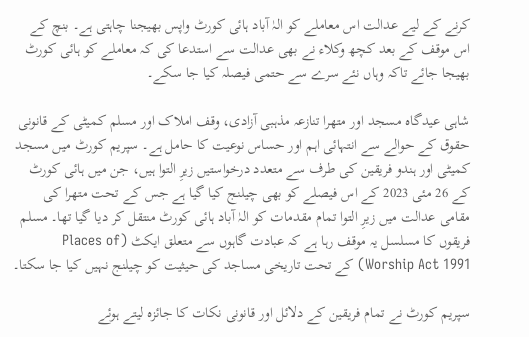کرنے کے لیے عدالت اس معاملے کو الہٰ آباد ہائی کورٹ واپس بھیجنا چاہتی ہے۔ بنچ کے اس موقف کے بعد کچھ وکلاء نے بھی عدالت سے استدعا کی کہ معاملے کو ہائی کورٹ بھیجا جائے تاکہ وہاں نئے سرے سے حتمی فیصلہ کیا جا سکے۔

شاہی عیدگاہ مسجد اور متھرا تنازعہ مذہبی آزادی، وقف املاک اور مسلم کمیٹی کے قانونی حقوق کے حوالے سے انتہائی اہم اور حساس نوعیت کا حامل ہے۔ سپریم کورٹ میں مسجد کمیٹی اور ہندو فریقین کی طرف سے متعدد درخواستیں زیرِ التوا ہیں، جن میں ہائی کورٹ کے 26 مئی 2023 کے اس فیصلے کو بھی چیلنج کیا گیا ہے جس کے تحت متھرا کی مقامی عدالت میں زیرِ التوا تمام مقدمات کو الہٰ آباد ہائی کورٹ منتقل کر دیا گیا تھا۔ مسلم فریقوں کا مسلسل یہ موقف رہا ہے کہ عبادت گاہوں سے متعلق ایکٹ (Places of Worship Act 1991) کے تحت تاریخی مساجد کی حیثیت کو چیلنج نہیں کیا جا سکتا۔

سپریم کورٹ نے تمام فریقین کے دلائل اور قانونی نکات کا جائزہ لیتے ہوئے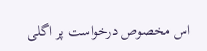اس مخصوص درخواست پر اگلی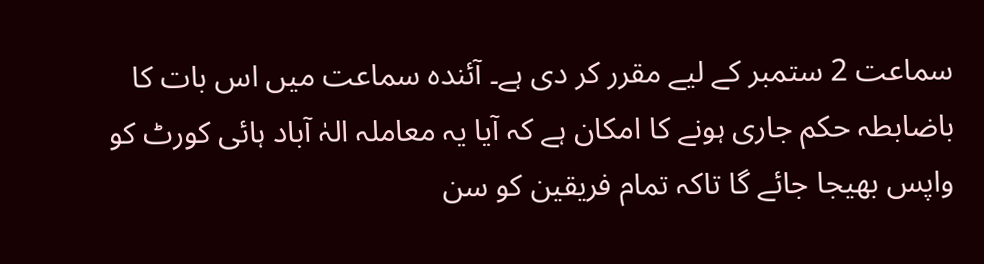سماعت 2 ستمبر کے لیے مقرر کر دی ہے۔ آئندہ سماعت میں اس بات کا باضابطہ حکم جاری ہونے کا امکان ہے کہ آیا یہ معاملہ الہٰ آباد ہائی کورٹ کو واپس بھیجا جائے گا تاکہ تمام فریقین کو سن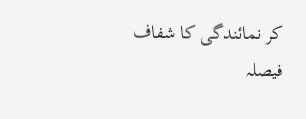کر نمائندگی کا شفاف فیصلہ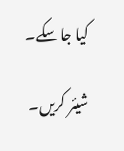کیا جا سکے۔

شیئر کریں۔